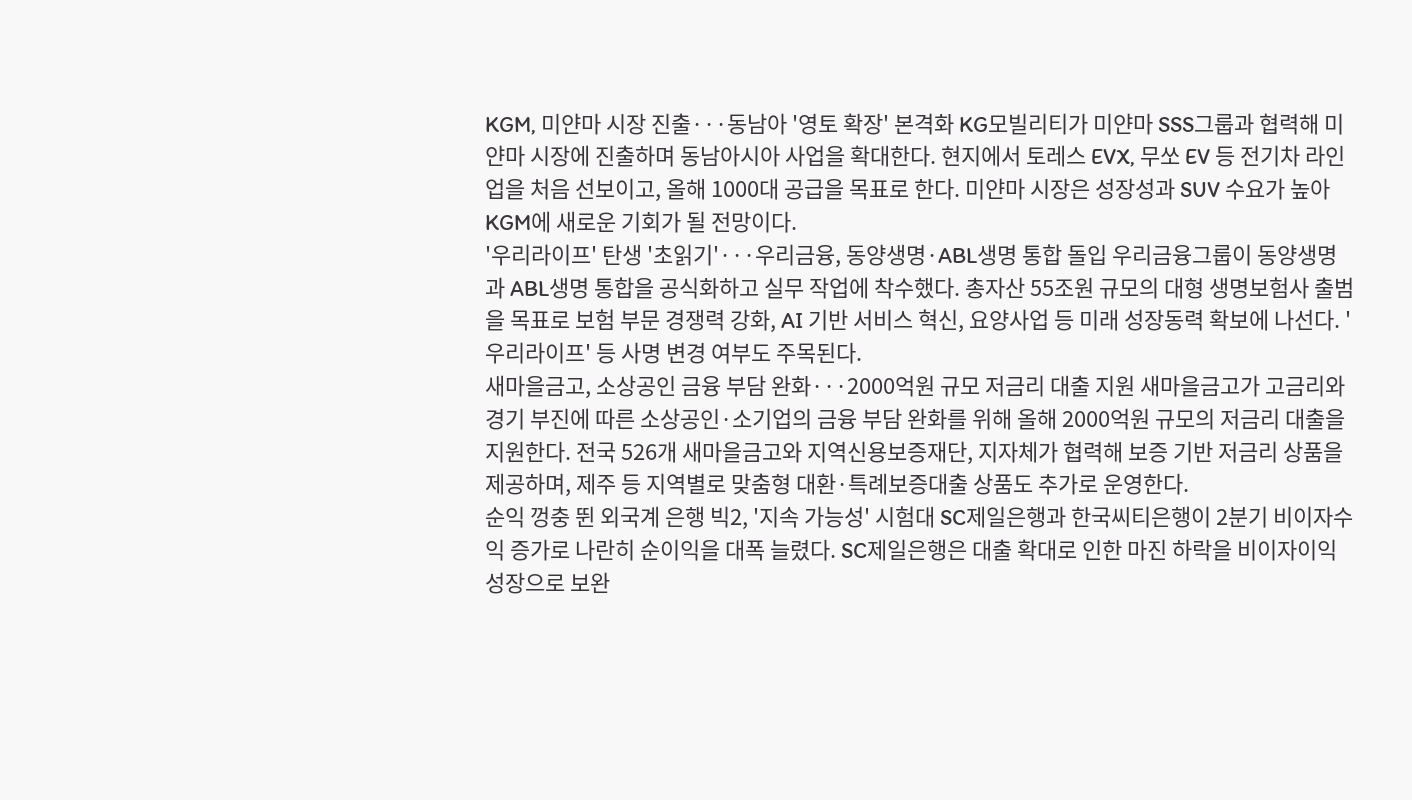KGM, 미얀마 시장 진출···동남아 '영토 확장' 본격화 KG모빌리티가 미얀마 SSS그룹과 협력해 미얀마 시장에 진출하며 동남아시아 사업을 확대한다. 현지에서 토레스 EVX, 무쏘 EV 등 전기차 라인업을 처음 선보이고, 올해 1000대 공급을 목표로 한다. 미얀마 시장은 성장성과 SUV 수요가 높아 KGM에 새로운 기회가 될 전망이다.
'우리라이프' 탄생 '초읽기'···우리금융, 동양생명·ABL생명 통합 돌입 우리금융그룹이 동양생명과 ABL생명 통합을 공식화하고 실무 작업에 착수했다. 총자산 55조원 규모의 대형 생명보험사 출범을 목표로 보험 부문 경쟁력 강화, AI 기반 서비스 혁신, 요양사업 등 미래 성장동력 확보에 나선다. '우리라이프' 등 사명 변경 여부도 주목된다.
새마을금고, 소상공인 금융 부담 완화···2000억원 규모 저금리 대출 지원 새마을금고가 고금리와 경기 부진에 따른 소상공인·소기업의 금융 부담 완화를 위해 올해 2000억원 규모의 저금리 대출을 지원한다. 전국 526개 새마을금고와 지역신용보증재단, 지자체가 협력해 보증 기반 저금리 상품을 제공하며, 제주 등 지역별로 맞춤형 대환·특례보증대출 상품도 추가로 운영한다.
순익 껑충 뛴 외국계 은행 빅2, '지속 가능성' 시험대 SC제일은행과 한국씨티은행이 2분기 비이자수익 증가로 나란히 순이익을 대폭 늘렸다. SC제일은행은 대출 확대로 인한 마진 하락을 비이자이익 성장으로 보완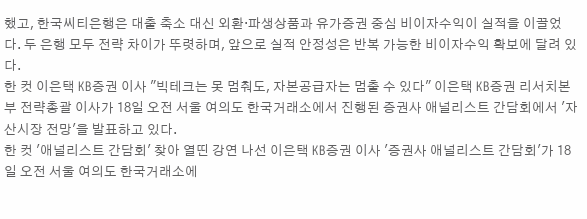했고, 한국씨티은행은 대출 축소 대신 외환·파생상품과 유가증권 중심 비이자수익이 실적을 이끌었다. 두 은행 모두 전략 차이가 뚜렷하며, 앞으로 실적 안정성은 반복 가능한 비이자수익 확보에 달려 있다.
한 컷 이은택 KB증권 이사 "빅테크는 못 멈춰도, 자본공급자는 멈출 수 있다" 이은택 KB증권 리서치본부 전략총괄 이사가 18일 오전 서울 여의도 한국거래소에서 진행된 증권사 애널리스트 간담회에서 '자산시장 전망'을 발표하고 있다.
한 컷 '애널리스트 간담회' 찾아 열띤 강연 나선 이은택 KB증권 이사 '증권사 애널리스트 간담회'가 18일 오전 서울 여의도 한국거래소에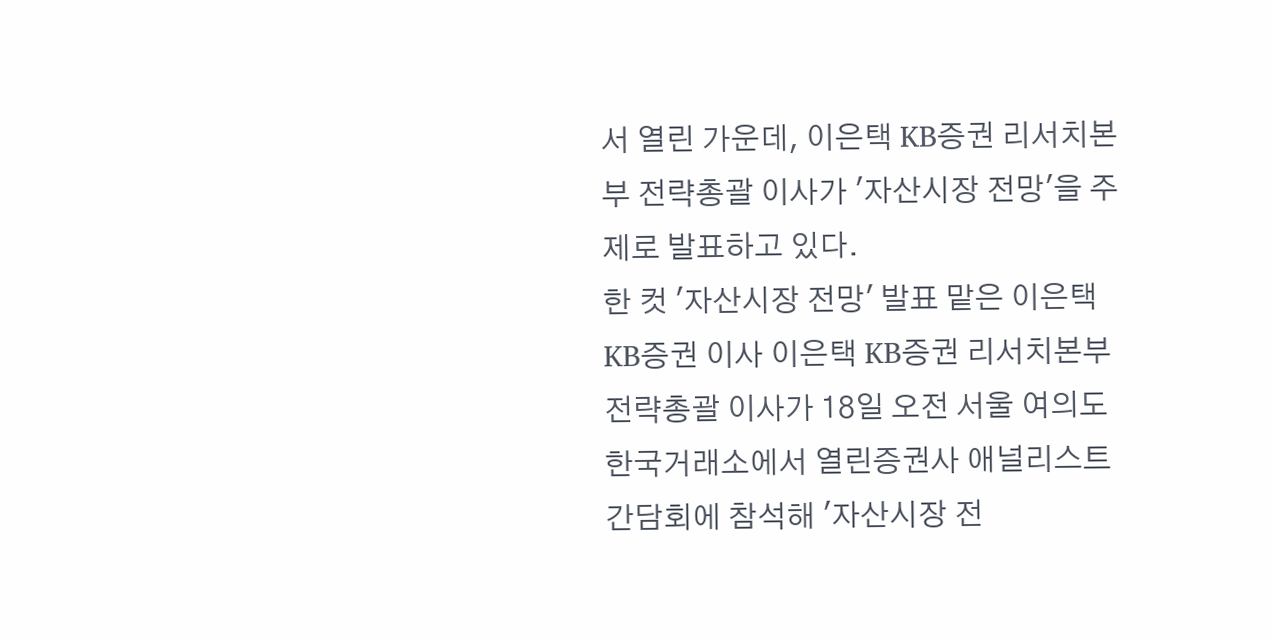서 열린 가운데, 이은택 KB증권 리서치본부 전략총괄 이사가 '자산시장 전망'을 주제로 발표하고 있다.
한 컷 '자산시장 전망' 발표 맡은 이은택 KB증권 이사 이은택 KB증권 리서치본부 전략총괄 이사가 18일 오전 서울 여의도 한국거래소에서 열린증권사 애널리스트 간담회에 참석해 '자산시장 전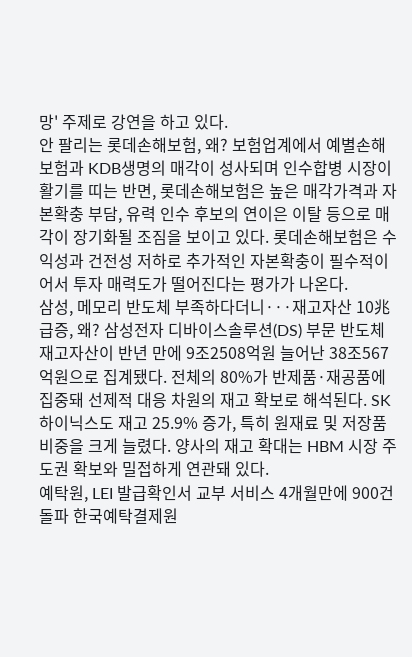망' 주제로 강연을 하고 있다.
안 팔리는 롯데손해보험, 왜? 보험업계에서 예별손해보험과 KDB생명의 매각이 성사되며 인수합병 시장이 활기를 띠는 반면, 롯데손해보험은 높은 매각가격과 자본확충 부담, 유력 인수 후보의 연이은 이탈 등으로 매각이 장기화될 조짐을 보이고 있다. 롯데손해보험은 수익성과 건전성 저하로 추가적인 자본확충이 필수적이어서 투자 매력도가 떨어진다는 평가가 나온다.
삼성, 메모리 반도체 부족하다더니···재고자산 10兆 급증, 왜? 삼성전자 디바이스솔루션(DS) 부문 반도체 재고자산이 반년 만에 9조2508억원 늘어난 38조567억원으로 집계됐다. 전체의 80%가 반제품·재공품에 집중돼 선제적 대응 차원의 재고 확보로 해석된다. SK하이닉스도 재고 25.9% 증가, 특히 원재료 및 저장품 비중을 크게 늘렸다. 양사의 재고 확대는 HBM 시장 주도권 확보와 밀접하게 연관돼 있다.
예탁원, LEI 발급확인서 교부 서비스 4개월만에 900건 돌파 한국예탁결제원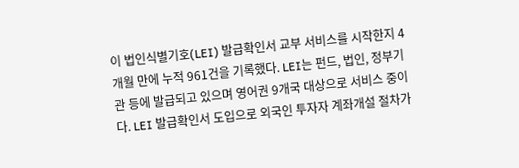이 법인식별기호(LEI) 발급확인서 교부 서비스를 시작한지 4개월 만에 누적 961건을 기록했다. LEI는 펀드, 법인, 정부기관 등에 발급되고 있으며 영어권 9개국 대상으로 서비스 중이다. LEI 발급확인서 도입으로 외국인 투자자 계좌개설 절차가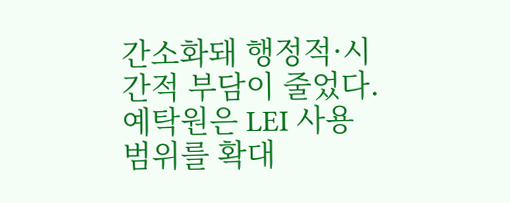간소화돼 행정적·시간적 부담이 줄었다. 예탁원은 LEI 사용 범위를 확대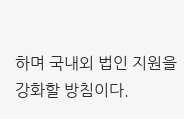하며 국내외 법인 지원을 강화할 방침이다.